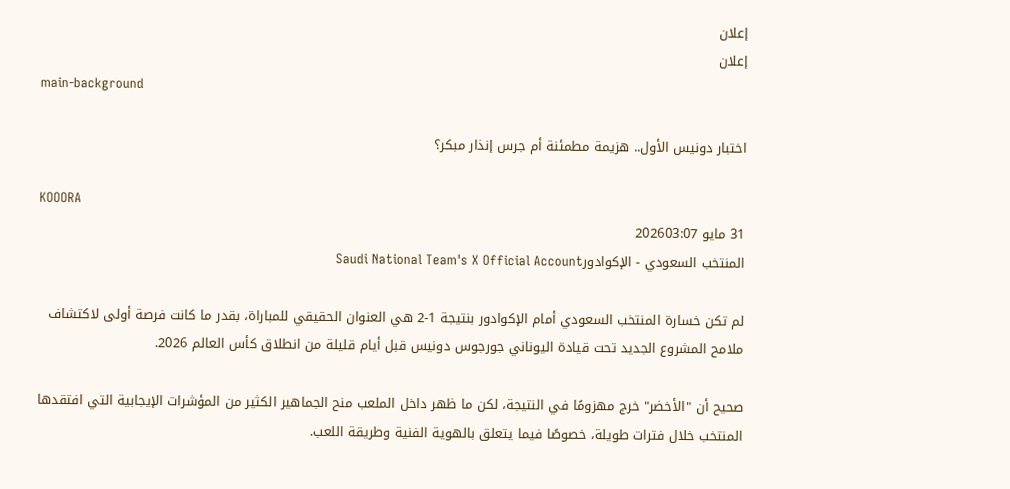إعلان
إعلان
main-background

اختبار دونيس الأول.. هزيمة مطمئنة أم جرس إنذار مبكر؟

KOOORA
31 مايو 202603:07
المنتخب السعودي - الإكوادورSaudi National Team's X Official Account

لم تكن خسارة المنتخب السعودي أمام الإكوادور بنتيجة 1-2 هي العنوان الحقيقي للمباراة، بقدر ما كانت فرصة أولى لاكتشاف ملامح المشروع الجديد تحت قيادة اليوناني جورجوس دونيس قبل أيام قليلة من انطلاق كأس العالم 2026.

صحيح أن "الأخضر" خرج مهزومًا في النتيجة، لكن ما ظهر داخل الملعب منح الجماهير الكثير من المؤشرات الإيجابية التي افتقدها المنتخب خلال فترات طويلة، خصوصًا فيما يتعلق بالهوية الفنية وطريقة اللعب.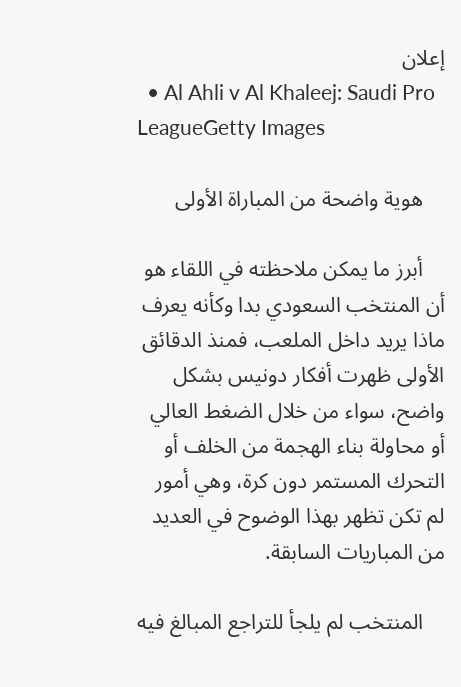إعلان
  • Al Ahli v Al Khaleej: Saudi Pro LeagueGetty Images

    هوية واضحة من المباراة الأولى

    أبرز ما يمكن ملاحظته في اللقاء هو أن المنتخب السعودي بدا وكأنه يعرف ماذا يريد داخل الملعب، فمنذ الدقائق الأولى ظهرت أفكار دونيس بشكل واضح، سواء من خلال الضغط العالي أو محاولة بناء الهجمة من الخلف أو التحرك المستمر دون كرة، وهي أمور لم تكن تظهر بهذا الوضوح في العديد من المباريات السابقة.

    المنتخب لم يلجأ للتراجع المبالغ فيه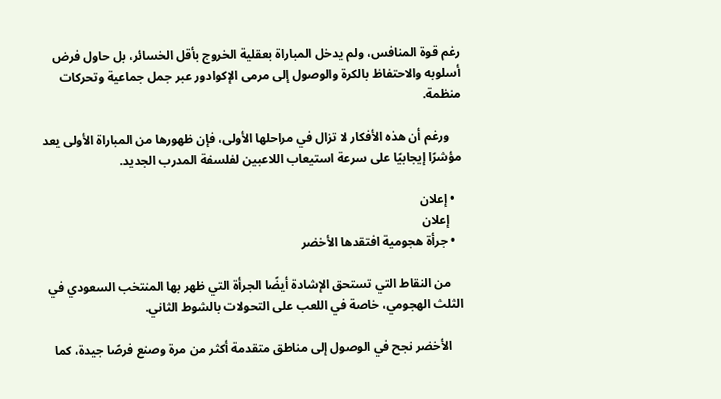رغم قوة المنافس، ولم يدخل المباراة بعقلية الخروج بأقل الخسائر، بل حاول فرض أسلوبه والاحتفاظ بالكرة والوصول إلى مرمى الإكوادور عبر جمل جماعية وتحركات منظمة.

    ورغم أن هذه الأفكار لا تزال في مراحلها الأولى، فإن ظهورها من المباراة الأولى يعد مؤشرًا إيجابيًا على سرعة استيعاب اللاعبين لفلسفة المدرب الجديد.

  • إعلان
    إعلان
  • جرأة هجومية افتقدها الأخضر

    من النقاط التي تستحق الإشادة أيضًا الجرأة التي ظهر بها المنتخب السعودي في الثلث الهجومي، خاصة في اللعب على التحولات بالشوط الثاني.

    الأخضر نجح في الوصول إلى مناطق متقدمة أكثر من مرة وصنع فرصًا جيدة، كما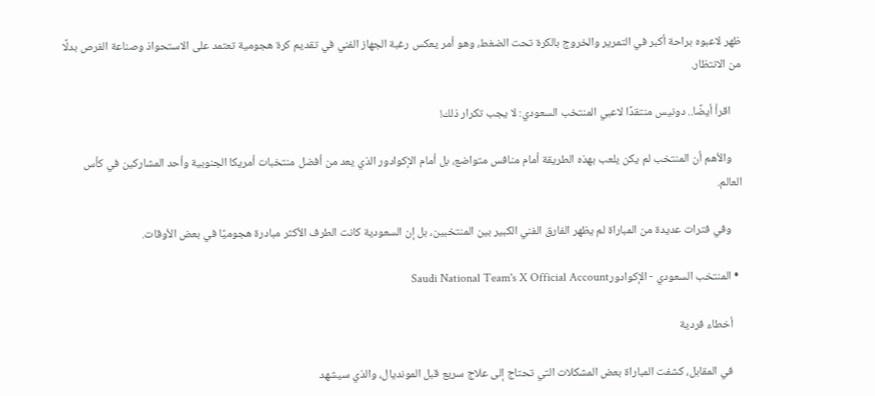ظهر لاعبوه براحة أكبر في التمرير والخروج بالكرة تحت الضغط، وهو أمر يعكس رغبة الجهاز الفني في تقديم كرة هجومية تعتمد على الاستحواذ وصناعة الفرص بدلًا من الانتظار.

    اقرأ أيضًا.. دونيس منتقدًا لاعبي المنتخب السعودي: لا يجب تكرار ذلك!

    والأهم أن المنتخب لم يكن يلعب بهذه الطريقة أمام منافس متواضع، بل أمام الإكوادور الذي يعد من أفضل منتخبات أمريكا الجنوبية وأحد المشاركين في كأس العالم.

    وفي فترات عديدة من المباراة لم يظهر الفارق الفني الكبير بين المنتخبين، بل إن السعودية كانت الطرف الأكثر مبادرة هجوميًا في بعض الأوقات.

  • المنتخب السعودي - الإكوادورSaudi National Team's X Official Account

    أخطاء فردية

    في المقابل، كشفت المباراة بعض المشكلات التي تحتاج إلى علاج سريع قبل المونديال، والذي سيشهد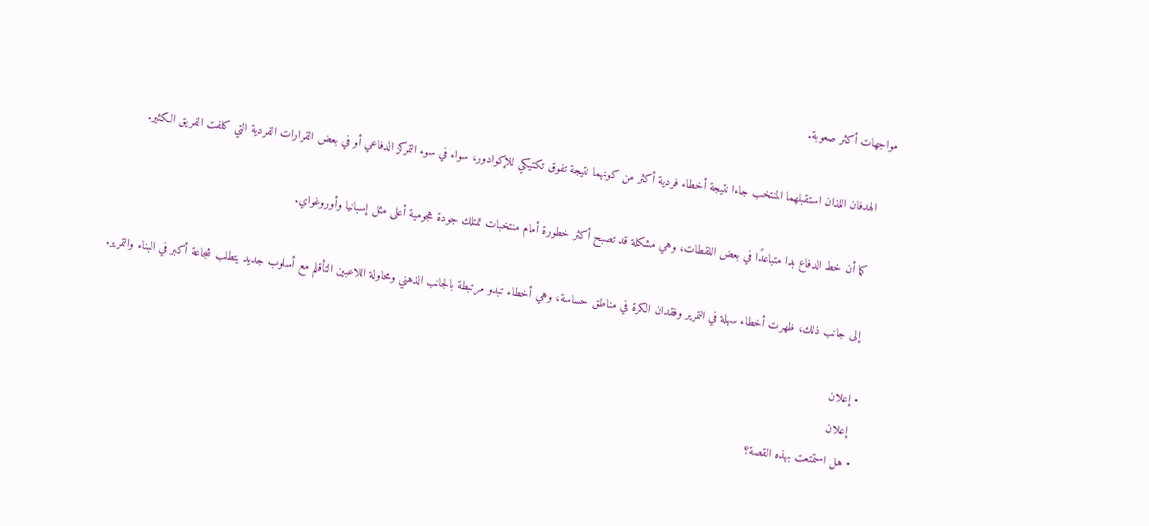مواجهات أكثر صعوبة.

    الهدفان اللذان استقبلهما المنتخب جاءا نتيجة أخطاء فردية أكثر من كونهما نتيجة تفوق تكتيكي للإكوادور، سواء في سوء التمركز الدفاعي أو في بعض القرارات الفردية التي كلفت الفريق الكثير.

    كما أن خط الدفاع بدا متباعدًا في بعض اللقطات، وهي مشكلة قد تصبح أكثر خطورة أمام منتخبات تمتلك جودة هجومية أعلى مثل إسبانيا وأوروغواي.

    إلى جانب ذلك، ظهرت أخطاء سهلة في التمرير وفقدان الكرة في مناطق حساسة، وهي أخطاء تبدو مرتبطة بالجانب الذهني ومحاولة اللاعبين التأقلم مع أسلوب جديد يتطلب شجاعة أكبر في البناء والتمرير.

  • إعلان
    إعلان
  • هل استمتعت بهذه القصة؟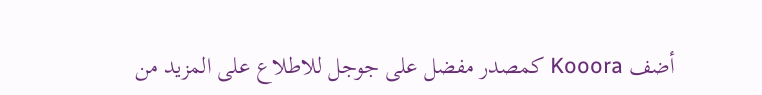أضف Kooora كمصدر مفضل على جوجل للاطلاع على المزيد من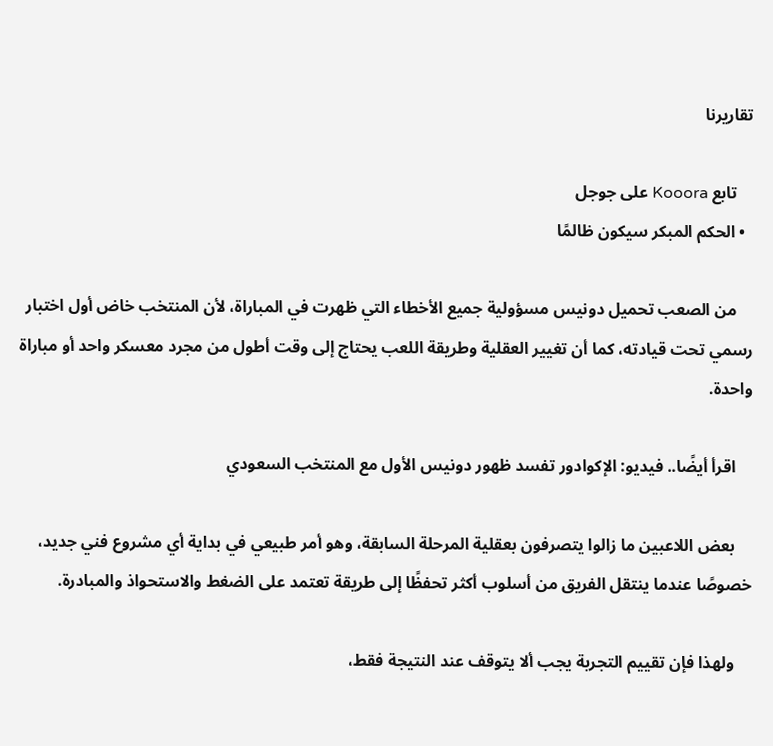تقاريرنا

    تابع Kooora على جوجل
  • الحكم المبكر سيكون ظالمًا

    من الصعب تحميل دونيس مسؤولية جميع الأخطاء التي ظهرت في المباراة، لأن المنتخب خاض أول اختبار رسمي تحت قيادته، كما أن تغيير العقلية وطريقة اللعب يحتاج إلى وقت أطول من مجرد معسكر واحد أو مباراة واحدة.

    اقرأ أيضًا.. فيديو: الإكوادور تفسد ظهور دونيس الأول مع المنتخب السعودي

    بعض اللاعبين ما زالوا يتصرفون بعقلية المرحلة السابقة، وهو أمر طبيعي في بداية أي مشروع فني جديد، خصوصًا عندما ينتقل الفريق من أسلوب أكثر تحفظًا إلى طريقة تعتمد على الضغط والاستحواذ والمبادرة.

    ولهذا فإن تقييم التجربة يجب ألا يتوقف عند النتيجة فقط،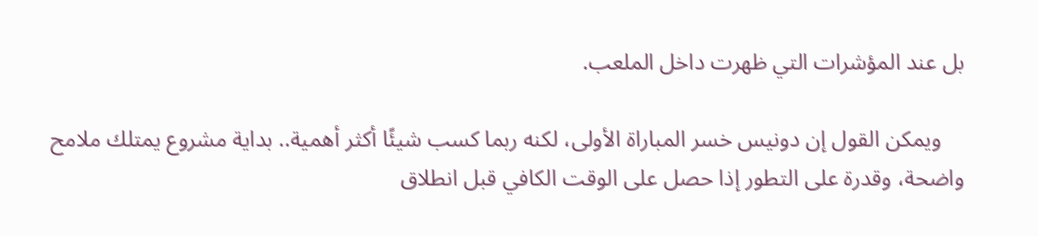بل عند المؤشرات التي ظهرت داخل الملعب.

    ويمكن القول إن دونيس خسر المباراة الأولى، لكنه ربما كسب شيئًا أكثر أهمية.. بداية مشروع يمتلك ملامح واضحة، وقدرة على التطور إذا حصل على الوقت الكافي قبل انطلاق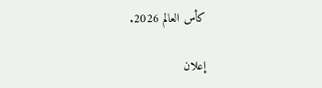كأس العالم 2026.

إعلان